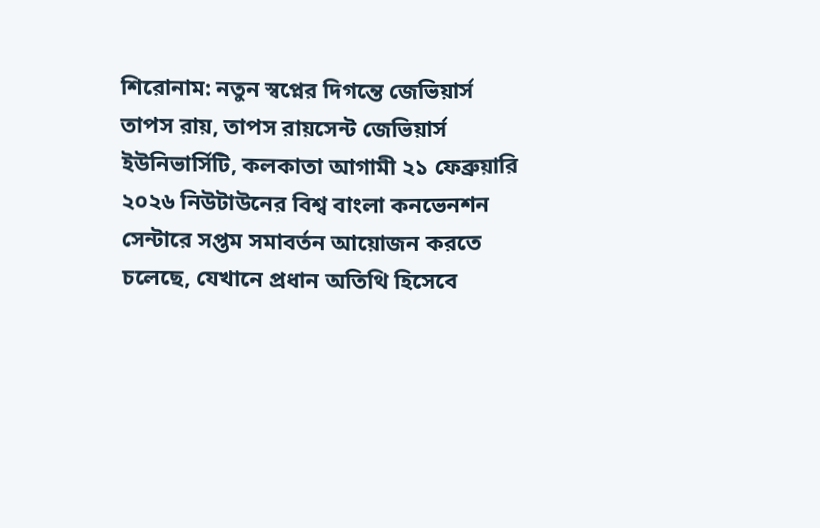শিরোনাম: নতুন স্বপ্নের দিগন্তে জেভিয়ার্স
তাপস রায়, তাপস রায়সেন্ট জেভিয়ার্স ইউনিভার্সিটি, কলকাতা আগামী ২১ ফেব্রুয়ারি ২০২৬ নিউটাউনের বিশ্ব বাংলা কনভেনশন সেন্টারে সপ্তম সমাবর্তন আয়োজন করতে চলেছে, যেখানে প্রধান অতিথি হিসেবে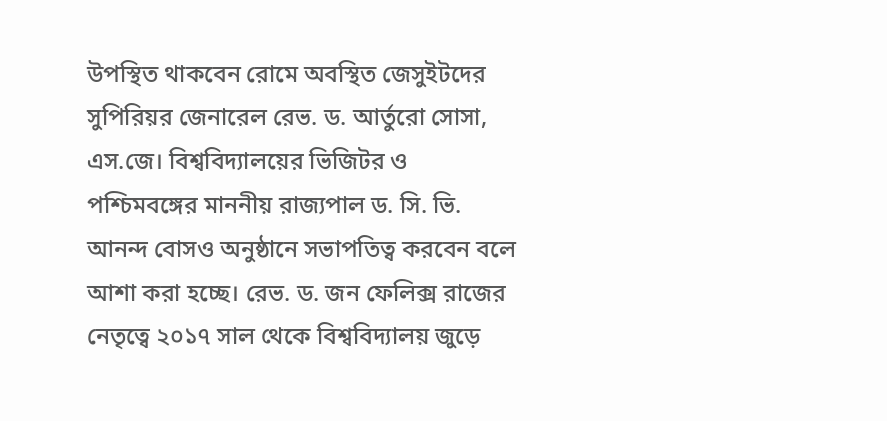উপস্থিত থাকবেন রোমে অবস্থিত জেসুইটদের সুপিরিয়র জেনারেল রেভ. ড. আর্তুরো সোসা, এস.জে। বিশ্ববিদ্যালয়ের ভিজিটর ও পশ্চিমবঙ্গের মাননীয় রাজ্যপাল ড. সি. ভি. আনন্দ বোসও অনুষ্ঠানে সভাপতিত্ব করবেন বলে আশা করা হচ্ছে। রেভ. ড. জন ফেলিক্স রাজের নেতৃত্বে ২০১৭ সাল থেকে বিশ্ববিদ্যালয় জুড়ে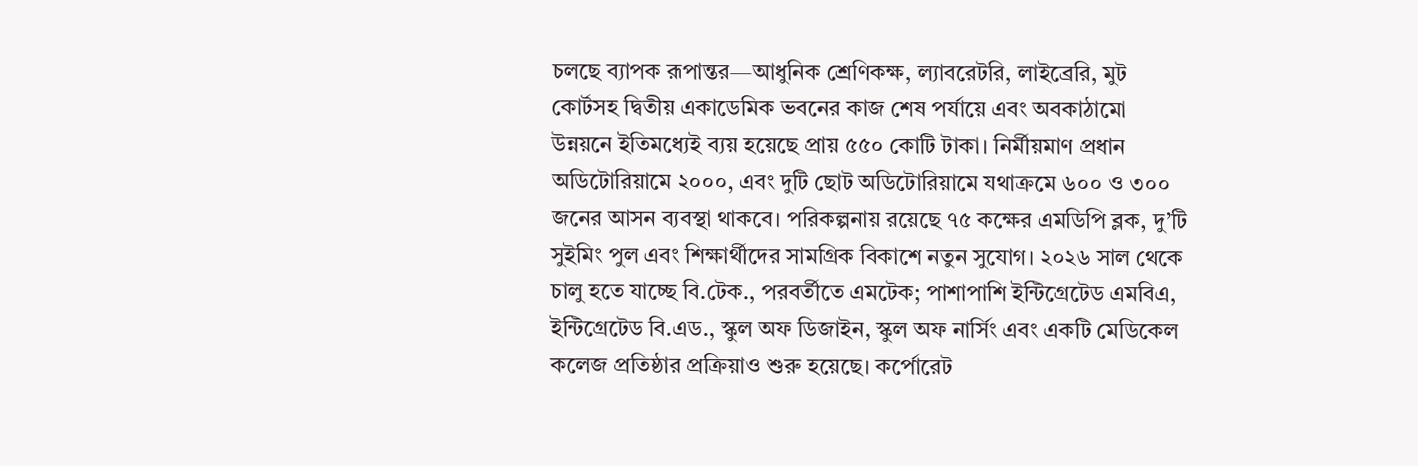চলছে ব্যাপক রূপান্তর—আধুনিক শ্রেণিকক্ষ, ল্যাবরেটরি, লাইব্রেরি, মুট কোর্টসহ দ্বিতীয় একাডেমিক ভবনের কাজ শেষ পর্যায়ে এবং অবকাঠামো উন্নয়নে ইতিমধ্যেই ব্যয় হয়েছে প্রায় ৫৫০ কোটি টাকা। নির্মীয়মাণ প্রধান অডিটোরিয়ামে ২০০০, এবং দুটি ছোট অডিটোরিয়ামে যথাক্রমে ৬০০ ও ৩০০ জনের আসন ব্যবস্থা থাকবে। পরিকল্পনায় রয়েছে ৭৫ কক্ষের এমডিপি ব্লক, দু’টি সুইমিং পুল এবং শিক্ষার্থীদের সামগ্রিক বিকাশে নতুন সুযোগ। ২০২৬ সাল থেকে চালু হতে যাচ্ছে বি.টেক., পরবর্তীতে এমটেক; পাশাপাশি ইন্টিগ্রেটেড এমবিএ, ইন্টিগ্রেটেড বি.এড., স্কুল অফ ডিজাইন, স্কুল অফ নার্সিং এবং একটি মেডিকেল কলেজ প্রতিষ্ঠার প্রক্রিয়াও শুরু হয়েছে। কর্পোরেট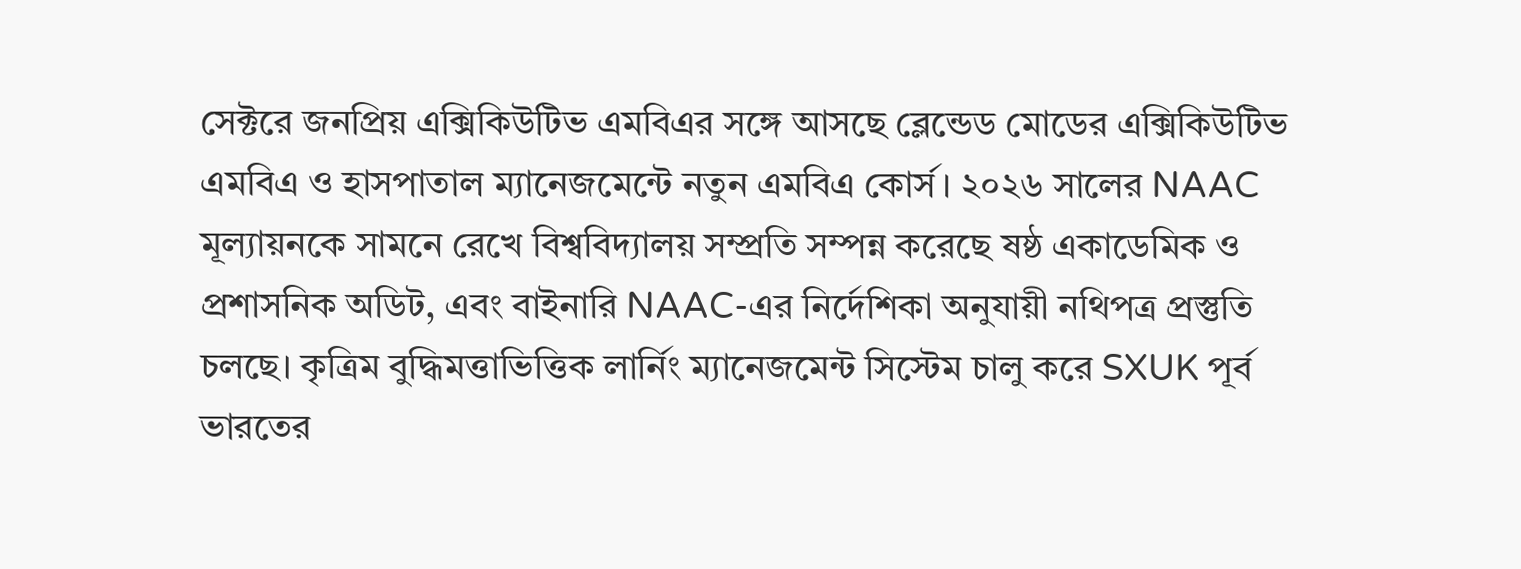সেক্টরে জনপ্রিয় এক্সিকিউটিভ এমবিএর সঙ্গে আসছে ব্লেন্ডেড মোডের এক্সিকিউটিভ এমবিএ ও হাসপাতাল ম্যানেজমেন্টে নতুন এমবিএ কোর্স। ২০২৬ সালের NAAC মূল্যায়নকে সামনে রেখে বিশ্ববিদ্যালয় সম্প্রতি সম্পন্ন করেছে ষষ্ঠ একাডেমিক ও প্রশাসনিক অডিট, এবং বাইনারি NAAC-এর নির্দেশিকা অনুযায়ী নথিপত্র প্রস্তুতি চলছে। কৃত্রিম বুদ্ধিমত্তাভিত্তিক লার্নিং ম্যানেজমেন্ট সিস্টেম চালু করে SXUK পূর্ব ভারতের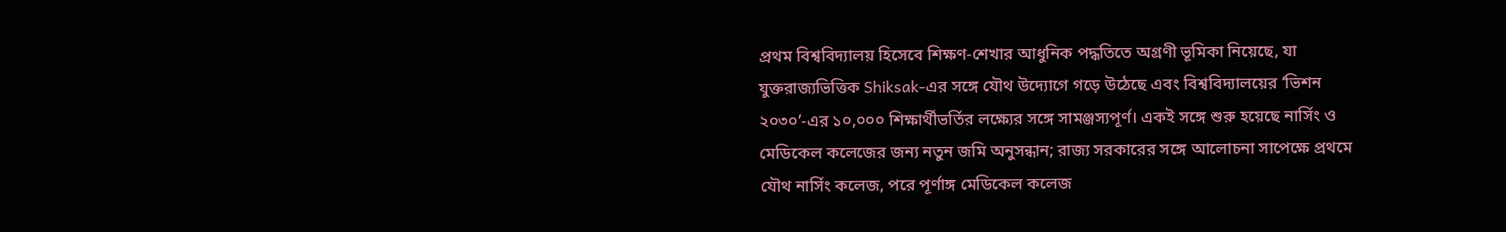প্রথম বিশ্ববিদ্যালয় হিসেবে শিক্ষণ-শেখার আধুনিক পদ্ধতিতে অগ্রণী ভূমিকা নিয়েছে, যা যুক্তরাজ্যভিত্তিক Shiksak-এর সঙ্গে যৌথ উদ্যোগে গড়ে উঠেছে এবং বিশ্ববিদ্যালয়ের ‘ভিশন ২০৩০’-এর ১০,০০০ শিক্ষার্থীভর্তির লক্ষ্যের সঙ্গে সামঞ্জস্যপূর্ণ। একই সঙ্গে শুরু হয়েছে নার্সিং ও মেডিকেল কলেজের জন্য নতুন জমি অনুসন্ধান; রাজ্য সরকারের সঙ্গে আলোচনা সাপেক্ষে প্রথমে যৌথ নার্সিং কলেজ, পরে পূর্ণাঙ্গ মেডিকেল কলেজ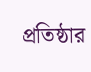প্রতিষ্ঠার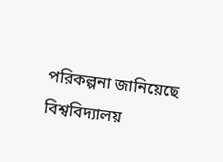পরিকল্পনা জানিয়েছে বিশ্ববিদ্যালয়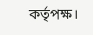কর্তৃপক্ষ।